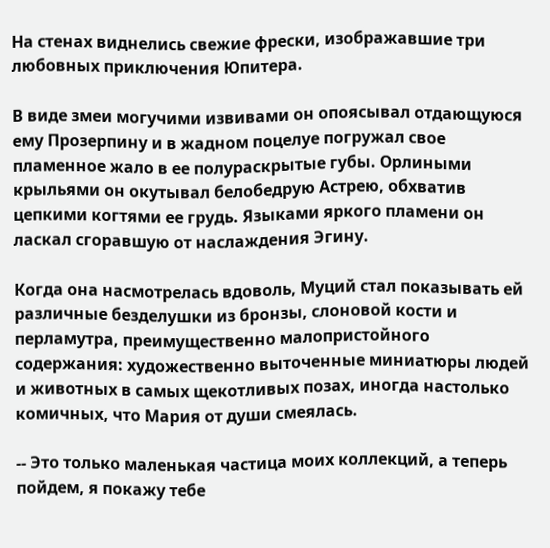На стенах виднелись свежие фрески, изображавшие три любовных приключения Юпитера.

В виде змеи могучими извивами он опоясывал отдающуюся ему Прозерпину и в жадном поцелуе погружал свое пламенное жало в ее полураскрытые губы. Орлиными крыльями он окутывал белобедрую Астрею, обхватив цепкими когтями ее грудь. Языками яркого пламени он ласкал сгоравшую от наслаждения Эгину.

Когда она насмотрелась вдоволь, Муций стал показывать ей различные безделушки из бронзы, слоновой кости и перламутра, преимущественно малопристойного содержания: художественно выточенные миниатюры людей и животных в самых щекотливых позах, иногда настолько комичных, что Мария от души смеялась.

-- Это только маленькая частица моих коллекций, а теперь пойдем, я покажу тебе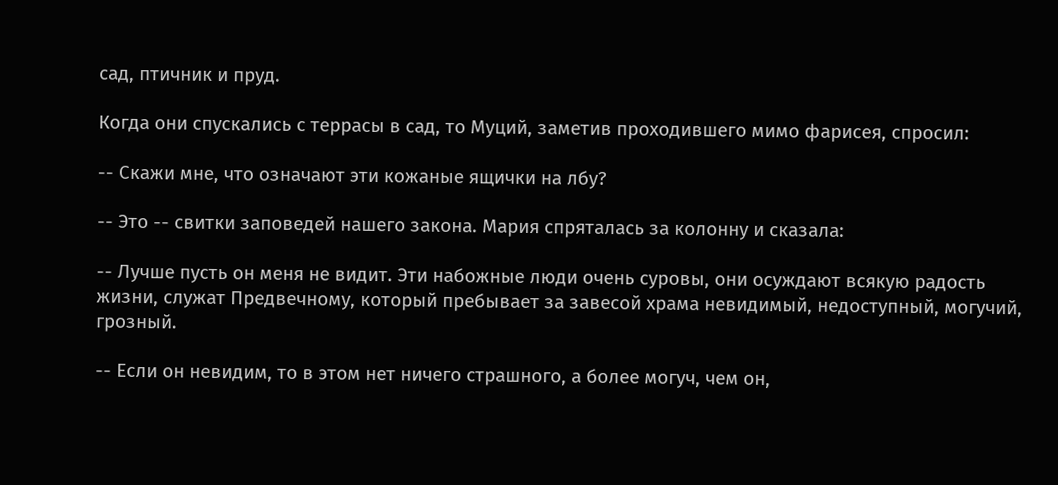сад, птичник и пруд.

Когда они спускались с террасы в сад, то Муций, заметив проходившего мимо фарисея, спросил:

-- Скажи мне, что означают эти кожаные ящички на лбу?

-- Это -- свитки заповедей нашего закона. Мария спряталась за колонну и сказала:

-- Лучше пусть он меня не видит. Эти набожные люди очень суровы, они осуждают всякую радость жизни, служат Предвечному, который пребывает за завесой храма невидимый, недоступный, могучий, грозный.

-- Если он невидим, то в этом нет ничего страшного, а более могуч, чем он,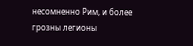несомненно Рим, и более грозны легионы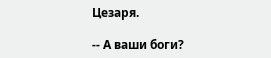Цезаря.

-- А ваши боги?